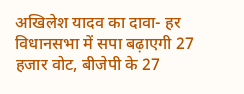अखिलेश यादव का दावा- हर विधानसभा में सपा बढ़ाएगी 27 हजार वोट, बीजेपी के 27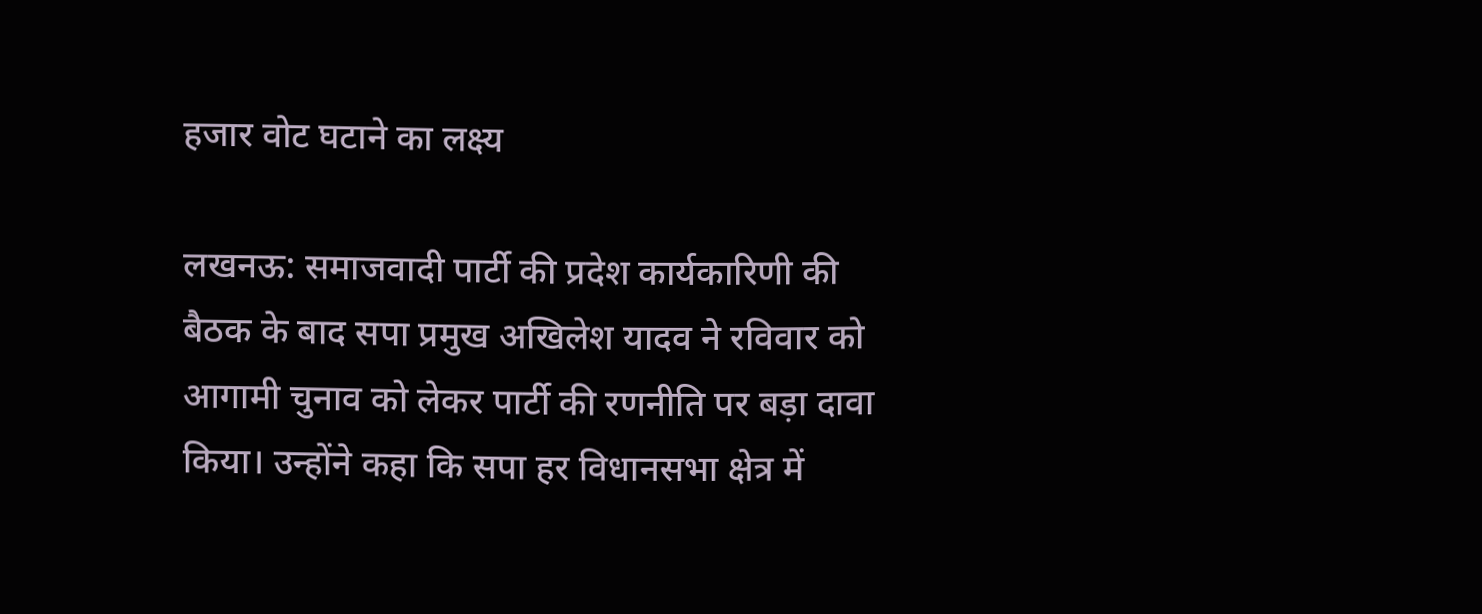हजार वोट घटाने का लक्ष्य

लखनऊ: समाजवादी पार्टी की प्रदेश कार्यकारिणी की बैठक के बाद सपा प्रमुख अखिलेश यादव ने रविवार को आगामी चुनाव को लेकर पार्टी की रणनीति पर बड़ा दावा किया। उन्होंने कहा कि सपा हर विधानसभा क्षेत्र में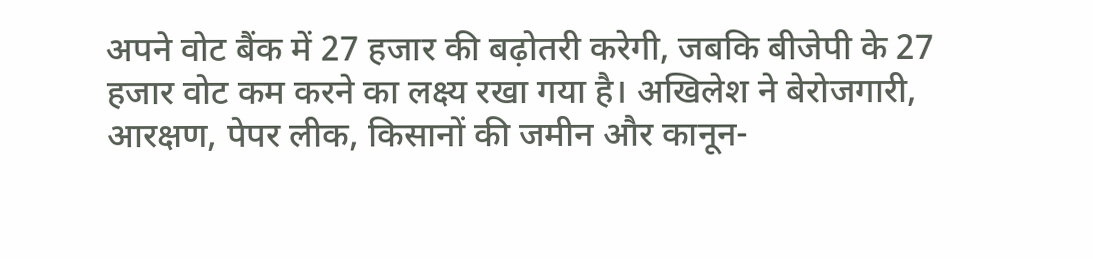अपने वोट बैंक में 27 हजार की बढ़ोतरी करेगी, जबकि बीजेपी के 27 हजार वोट कम करने का लक्ष्य रखा गया है। अखिलेश ने बेरोजगारी, आरक्षण, पेपर लीक, किसानों की जमीन और कानून-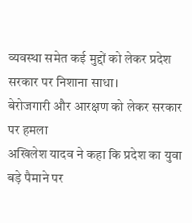व्यवस्था समेत कई मुद्दों को लेकर प्रदेश सरकार पर निशाना साधा।
बेरोजगारी और आरक्षण को लेकर सरकार पर हमला
अखिलेश यादव ने कहा कि प्रदेश का युवा बड़े पैमाने पर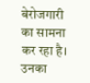बेरोजगारी का सामना कर रहा है। उनका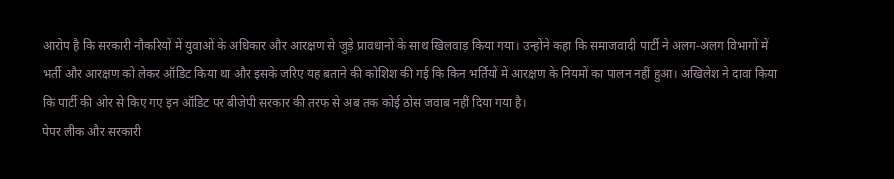आरोप है कि सरकारी नौकरियों में युवाओं के अधिकार और आरक्षण से जुड़े प्रावधानों के साथ खिलवाड़ किया गया। उन्होंने कहा कि समाजवादी पार्टी ने अलग-अलग विभागों में भर्ती और आरक्षण को लेकर ऑडिट किया था और इसके जरिए यह बताने की कोशिश की गई कि किन भर्तियों में आरक्षण के नियमों का पालन नहीं हुआ। अखिलेश ने दावा किया कि पार्टी की ओर से किए गए इन ऑडिट पर बीजेपी सरकार की तरफ से अब तक कोई ठोस जवाब नहीं दिया गया है।
पेपर लीक और सरकारी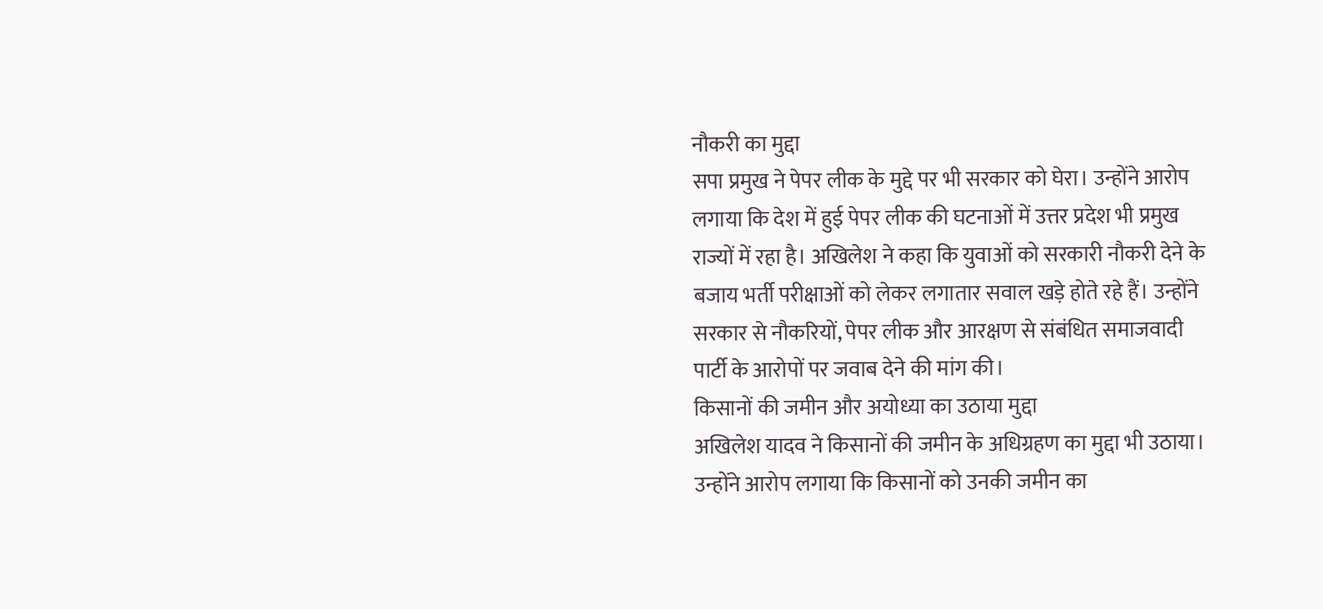नौकरी का मुद्दा
सपा प्रमुख ने पेपर लीक के मुद्दे पर भी सरकार को घेरा। उन्होंने आरोप लगाया कि देश में हुई पेपर लीक की घटनाओं में उत्तर प्रदेश भी प्रमुख राज्यों में रहा है। अखिलेश ने कहा कि युवाओं को सरकारी नौकरी देने के बजाय भर्ती परीक्षाओं को लेकर लगातार सवाल खड़े होते रहे हैं। उन्होंने सरकार से नौकरियों, पेपर लीक और आरक्षण से संबंधित समाजवादी पार्टी के आरोपों पर जवाब देने की मांग की।
किसानों की जमीन और अयोध्या का उठाया मुद्दा
अखिलेश यादव ने किसानों की जमीन के अधिग्रहण का मुद्दा भी उठाया। उन्होंने आरोप लगाया कि किसानों को उनकी जमीन का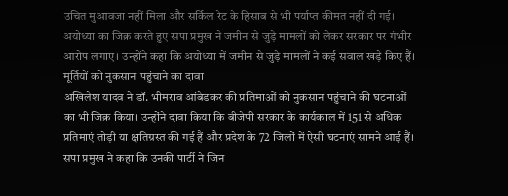उचित मुआवजा नहीं मिला और सर्किल रेट के हिसाब से भी पर्याप्त कीमत नहीं दी गई। अयोध्या का जिक्र करते हुए सपा प्रमुख ने जमीन से जुड़े मामलों को लेकर सरकार पर गंभीर आरोप लगाए। उन्होंने कहा कि अयोध्या में जमीन से जुड़े मामलों ने कई सवाल खड़े किए हैं।
मूर्तियों को नुकसान पहुंचाने का दावा
अखिलेश यादव ने डॉ. भीमराव आंबेडकर की प्रतिमाओं को नुकसान पहुंचाने की घटनाओं का भी जिक्र किया। उन्होंने दावा किया कि बीजेपी सरकार के कार्यकाल में 151 से अधिक प्रतिमाएं तोड़ी या क्षतिग्रस्त की गई हैं और प्रदेश के 72 जिलों में ऐसी घटनाएं सामने आई हैं। सपा प्रमुख ने कहा कि उनकी पार्टी ने जिन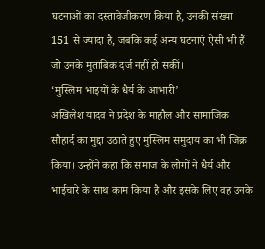घटनाओं का दस्तावेजीकरण किया है, उनकी संख्या 151 से ज्यादा है, जबकि कई अन्य घटनाएं ऐसी भी हैं जो उनके मुताबिक दर्ज नहीं हो सकीं।
‘मुस्लिम भाइयों के धैर्य के आभारी’
अखिलेश यादव ने प्रदेश के माहौल और सामाजिक सौहार्द का मुद्दा उठाते हुए मुस्लिम समुदाय का भी जिक्र किया। उन्होंने कहा कि समाज के लोगों ने धैर्य और भाईचारे के साथ काम किया है और इसके लिए वह उनके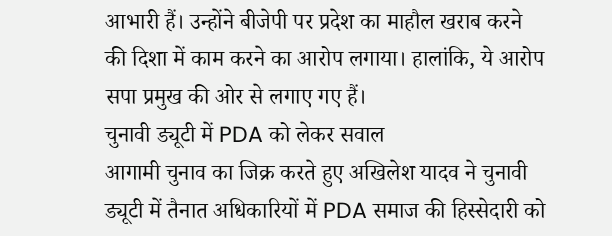आभारी हैं। उन्होंने बीजेपी पर प्रदेश का माहौल खराब करने की दिशा में काम करने का आरोप लगाया। हालांकि, ये आरोप सपा प्रमुख की ओर से लगाए गए हैं।
चुनावी ड्यूटी में PDA को लेकर सवाल
आगामी चुनाव का जिक्र करते हुए अखिलेश यादव ने चुनावी ड्यूटी में तैनात अधिकारियों में PDA समाज की हिस्सेदारी को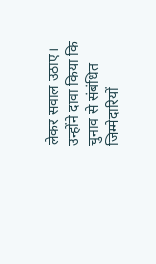लेकर सवाल उठाए। उन्होंने दावा किया कि चुनाव से संबंधित जिम्मेदारियों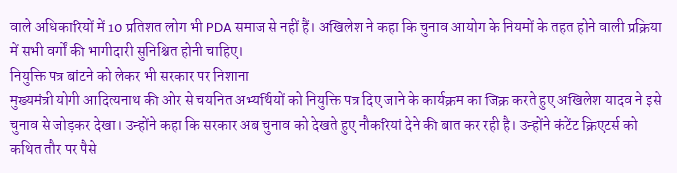वाले अधिकारियों में 10 प्रतिशत लोग भी PDA समाज से नहीं हैं। अखिलेश ने कहा कि चुनाव आयोग के नियमों के तहत होने वाली प्रक्रिया में सभी वर्गों की भागीदारी सुनिश्चित होनी चाहिए।
नियुक्ति पत्र बांटने को लेकर भी सरकार पर निशाना
मुख्यमंत्री योगी आदित्यनाथ की ओर से चयनित अभ्यर्थियों को नियुक्ति पत्र दिए जाने के कार्यक्रम का जिक्र करते हुए अखिलेश यादव ने इसे चुनाव से जोड़कर देखा। उन्होंने कहा कि सरकार अब चुनाव को देखते हुए नौकरियां देने की बात कर रही है। उन्होंने कंटेंट क्रिएटर्स को कथित तौर पर पैसे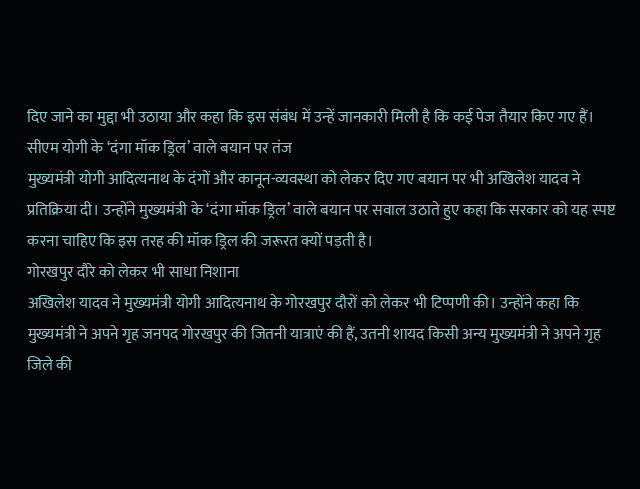दिए जाने का मुद्दा भी उठाया और कहा कि इस संबंध में उन्हें जानकारी मिली है कि कई पेज तैयार किए गए हैं।
सीएम योगी के ‘दंगा मॉक ड्रिल’ वाले बयान पर तंज
मुख्यमंत्री योगी आदित्यनाथ के दंगों और कानून-व्यवस्था को लेकर दिए गए बयान पर भी अखिलेश यादव ने प्रतिक्रिया दी। उन्होंने मुख्यमंत्री के ‘दंगा मॉक ड्रिल’ वाले बयान पर सवाल उठाते हुए कहा कि सरकार को यह स्पष्ट करना चाहिए कि इस तरह की मॉक ड्रिल की जरूरत क्यों पड़ती है।
गोरखपुर दौरे को लेकर भी साधा निशाना
अखिलेश यादव ने मुख्यमंत्री योगी आदित्यनाथ के गोरखपुर दौरों को लेकर भी टिप्पणी की। उन्होंने कहा कि मुख्यमंत्री ने अपने गृह जनपद गोरखपुर की जितनी यात्राएं की हैं, उतनी शायद किसी अन्य मुख्यमंत्री ने अपने गृह जिले की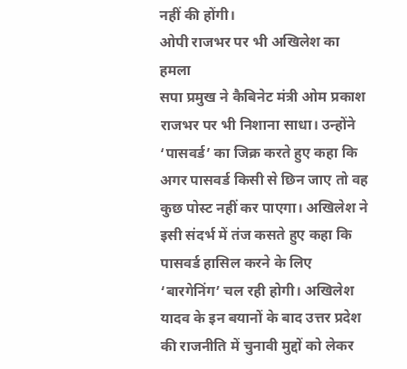नहीं की होंगी।
ओपी राजभर पर भी अखिलेश का हमला
सपा प्रमुख ने कैबिनेट मंत्री ओम प्रकाश राजभर पर भी निशाना साधा। उन्होंने ‘पासवर्ड’ का जिक्र करते हुए कहा कि अगर पासवर्ड किसी से छिन जाए तो वह कुछ पोस्ट नहीं कर पाएगा। अखिलेश ने इसी संदर्भ में तंज कसते हुए कहा कि पासवर्ड हासिल करने के लिए ‘बारगेनिंग’ चल रही होगी। अखिलेश यादव के इन बयानों के बाद उत्तर प्रदेश की राजनीति में चुनावी मुद्दों को लेकर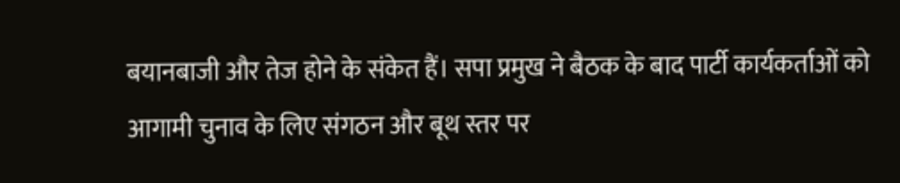बयानबाजी और तेज होने के संकेत हैं। सपा प्रमुख ने बैठक के बाद पार्टी कार्यकर्ताओं को आगामी चुनाव के लिए संगठन और बूथ स्तर पर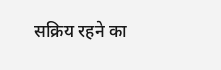सक्रिय रहने का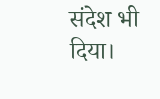संदेश भी दिया।